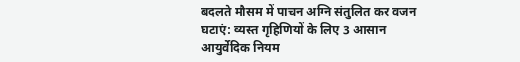बदलते मौसम में पाचन अग्नि संतुलित कर वजन घटाएं: व्यस्त गृहिणियों के लिए 3 आसान आयुर्वेदिक नियम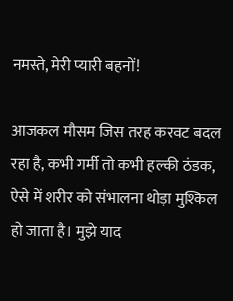नमस्ते, मेरी प्यारी बहनों!

आजकल मौसम जिस तरह करवट बदल रहा है, कभी गर्मी तो कभी हल्की ठंडक, ऐसे में शरीर को संभालना थोड़ा मुश्किल हो जाता है। मुझे याद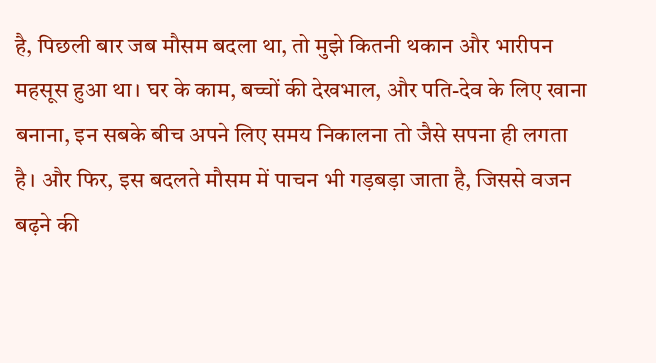है, पिछली बार जब मौसम बदला था, तो मुझे कितनी थकान और भारीपन महसूस हुआ था। घर के काम, बच्चों की देखभाल, और पति-देव के लिए खाना बनाना, इन सबके बीच अपने लिए समय निकालना तो जैसे सपना ही लगता है। और फिर, इस बदलते मौसम में पाचन भी गड़बड़ा जाता है, जिससे वजन बढ़ने की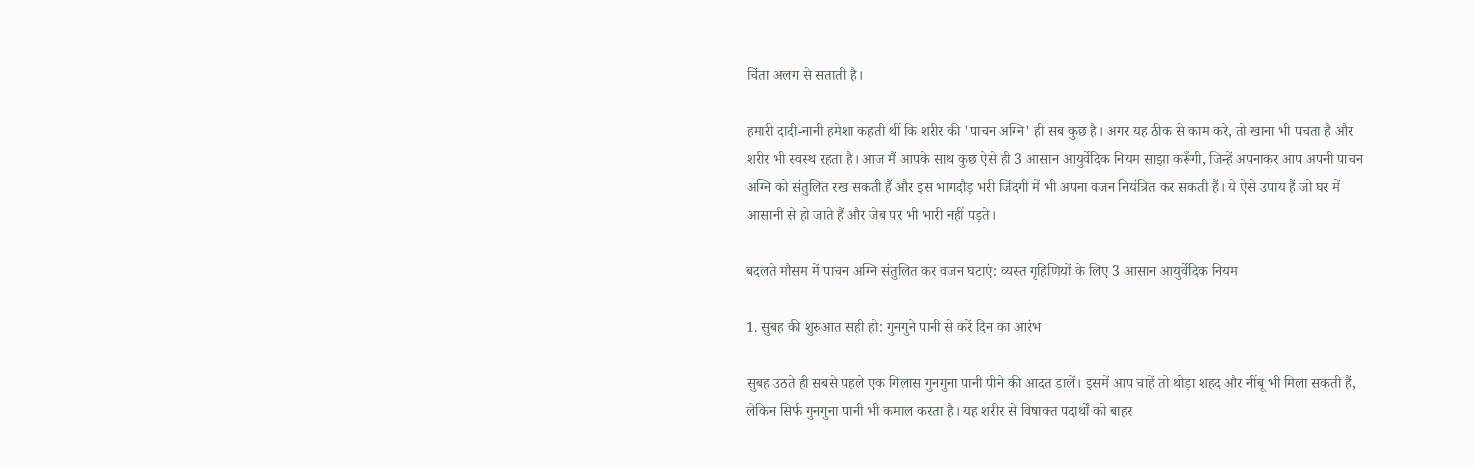चिंता अलग से सताती है।

हमारी दादी-नानी हमेशा कहती थीं कि शरीर की 'पाचन अग्नि' ही सब कुछ है। अगर यह ठीक से काम करे, तो खाना भी पचता है और शरीर भी स्वस्थ रहता है। आज मैं आपके साथ कुछ ऐसे ही 3 आसान आयुर्वेदिक नियम साझा करूँगी, जिन्हें अपनाकर आप अपनी पाचन अग्नि को संतुलित रख सकती हैं और इस भागदौड़ भरी जिंदगी में भी अपना वजन नियंत्रित कर सकती हैं। ये ऐसे उपाय हैं जो घर में आसानी से हो जाते हैं और जेब पर भी भारी नहीं पड़ते।

बदलते मौसम में पाचन अग्नि संतुलित कर वजन घटाएं: व्यस्त गृहिणियों के लिए 3 आसान आयुर्वेदिक नियम

1. सुबह की शुरुआत सही हो: गुनगुने पानी से करें दिन का आरंभ

सुबह उठते ही सबसे पहले एक गिलास गुनगुना पानी पीने की आदत डालें। इसमें आप चाहें तो थोड़ा शहद और नींबू भी मिला सकती हैं, लेकिन सिर्फ गुनगुना पानी भी कमाल करता है। यह शरीर से विषाक्त पदार्थों को बाहर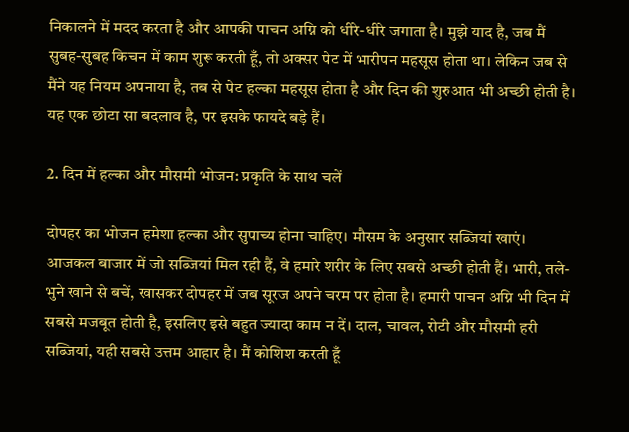निकालने में मदद करता है और आपकी पाचन अग्नि को धीरे-धीरे जगाता है। मुझे याद है, जब मैं सुबह-सुबह किचन में काम शुरू करती हूँ, तो अक्सर पेट में भारीपन महसूस होता था। लेकिन जब से मैंने यह नियम अपनाया है, तब से पेट हल्का महसूस होता है और दिन की शुरुआत भी अच्छी होती है। यह एक छोटा सा बदलाव है, पर इसके फायदे बड़े हैं।

2. दिन में हल्का और मौसमी भोजन: प्रकृति के साथ चलें

दोपहर का भोजन हमेशा हल्का और सुपाच्य होना चाहिए। मौसम के अनुसार सब्जियां खाएं। आजकल बाजार में जो सब्जियां मिल रही हैं, वे हमारे शरीर के लिए सबसे अच्छी होती हैं। भारी, तले-भुने खाने से बचें, खासकर दोपहर में जब सूरज अपने चरम पर होता है। हमारी पाचन अग्नि भी दिन में सबसे मजबूत होती है, इसलिए इसे बहुत ज्यादा काम न दें। दाल, चावल, रोटी और मौसमी हरी सब्जियां, यही सबसे उत्तम आहार है। मैं कोशिश करती हूँ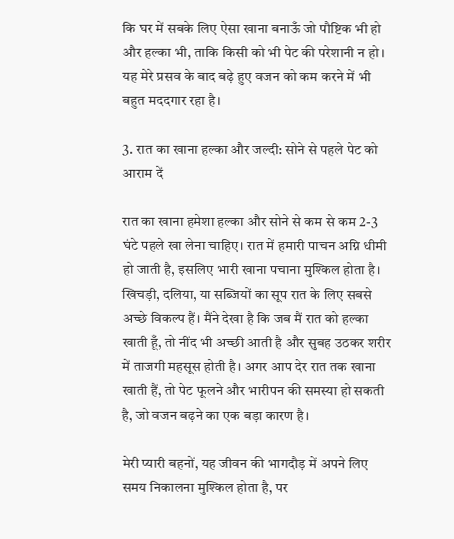कि घर में सबके लिए ऐसा खाना बनाऊँ जो पौष्टिक भी हो और हल्का भी, ताकि किसी को भी पेट की परेशानी न हो। यह मेरे प्रसव के बाद बढ़े हुए वजन को कम करने में भी बहुत मददगार रहा है।

3. रात का खाना हल्का और जल्दी: सोने से पहले पेट को आराम दें

रात का खाना हमेशा हल्का और सोने से कम से कम 2-3 घंटे पहले खा लेना चाहिए। रात में हमारी पाचन अग्नि धीमी हो जाती है, इसलिए भारी खाना पचाना मुश्किल होता है। खिचड़ी, दलिया, या सब्जियों का सूप रात के लिए सबसे अच्छे विकल्प हैं। मैंने देखा है कि जब मैं रात को हल्का खाती हूँ, तो नींद भी अच्छी आती है और सुबह उठकर शरीर में ताजगी महसूस होती है। अगर आप देर रात तक खाना खाती हैं, तो पेट फूलने और भारीपन की समस्या हो सकती है, जो वजन बढ़ने का एक बड़ा कारण है।

मेरी प्यारी बहनों, यह जीवन की भागदौड़ में अपने लिए समय निकालना मुश्किल होता है, पर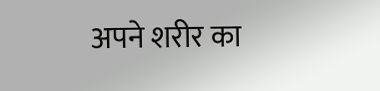अपने शरीर का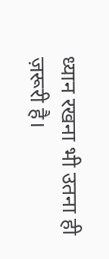ध्यान रखना भी उतना ही ज़रूरी है।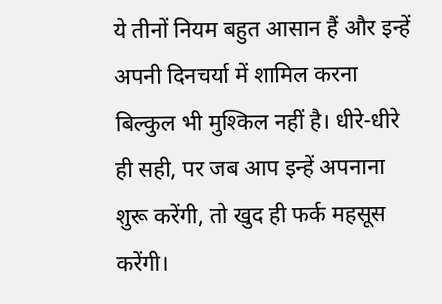ये तीनों नियम बहुत आसान हैं और इन्हें अपनी दिनचर्या में शामिल करना बिल्कुल भी मुश्किल नहीं है। धीरे-धीरे ही सही, पर जब आप इन्हें अपनाना शुरू करेंगी, तो खुद ही फर्क महसूस करेंगी।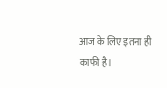आज के लिए इतना ही काफी है।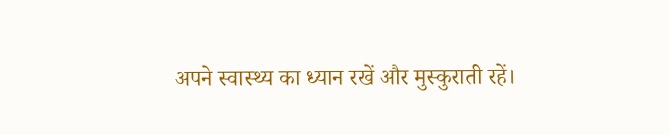अपने स्वास्थ्य का ध्यान रखें और मुस्कुराती रहें।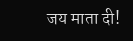जय माता दी!